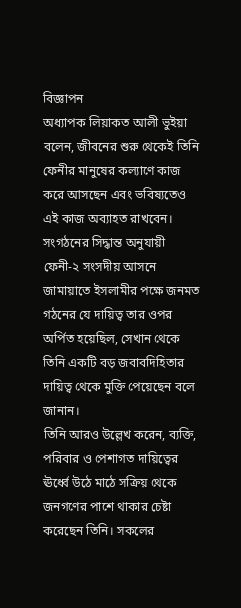বিজ্ঞাপন
অধ্যাপক লিয়াকত আলী ভুইয়া বলেন, জীবনের শুরু থেকেই তিনি ফেনীর মানুষের কল্যাণে কাজ করে আসছেন এবং ভবিষ্যতেও এই কাজ অব্যাহত রাখবেন। সংগঠনের সিদ্ধান্ত অনুযায়ী ফেনী-২ সংসদীয় আসনে জামায়াতে ইসলামীর পক্ষে জনমত গঠনের যে দায়িত্ব তার ওপর অর্পিত হয়েছিল, সেখান থেকে তিনি একটি বড় জবাবদিহিতার দায়িত্ব থেকে মুক্তি পেয়েছেন বলে জানান।
তিনি আরও উল্লেখ করেন, ব্যক্তি, পরিবার ও পেশাগত দায়িত্বের ঊর্ধ্বে উঠে মাঠে সক্রিয় থেকে জনগণের পাশে থাকার চেষ্টা করেছেন তিনি। সকলের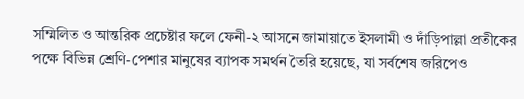সম্মিলিত ও আন্তরিক প্রচেষ্টার ফলে ফেনী-২ আসনে জামায়াতে ইসলামী ও দাঁড়িপাল্লা প্রতীকের পক্ষে বিভিন্ন শ্রেণি-পেশার মানুষের ব্যাপক সমর্থন তৈরি হয়েছে, যা সর্বশেষ জরিপেও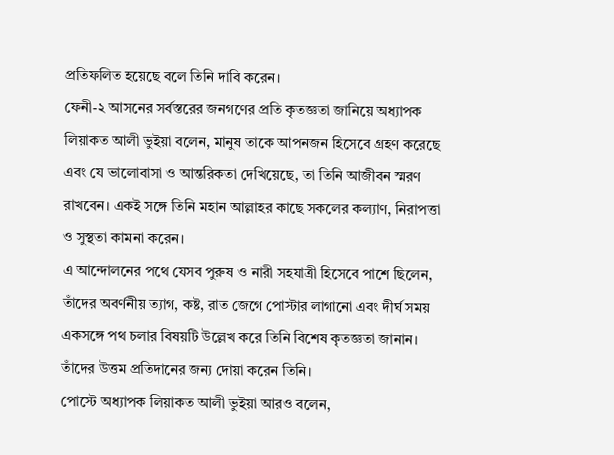প্রতিফলিত হয়েছে বলে তিনি দাবি করেন।
ফেনী-২ আসনের সর্বস্তরের জনগণের প্রতি কৃতজ্ঞতা জানিয়ে অধ্যাপক লিয়াকত আলী ভুইয়া বলেন, মানুষ তাকে আপনজন হিসেবে গ্রহণ করেছে এবং যে ভালোবাসা ও আন্তরিকতা দেখিয়েছে, তা তিনি আজীবন স্মরণ রাখবেন। একই সঙ্গে তিনি মহান আল্লাহর কাছে সকলের কল্যাণ, নিরাপত্তা ও সুস্থতা কামনা করেন।
এ আন্দোলনের পথে যেসব পুরুষ ও নারী সহযাত্রী হিসেবে পাশে ছিলেন, তাঁদের অবর্ণনীয় ত্যাগ, কষ্ট, রাত জেগে পোস্টার লাগানো এবং দীর্ঘ সময় একসঙ্গে পথ চলার বিষয়টি উল্লেখ করে তিনি বিশেষ কৃতজ্ঞতা জানান। তাঁদের উত্তম প্রতিদানের জন্য দোয়া করেন তিনি।
পোস্টে অধ্যাপক লিয়াকত আলী ভুইয়া আরও বলেন,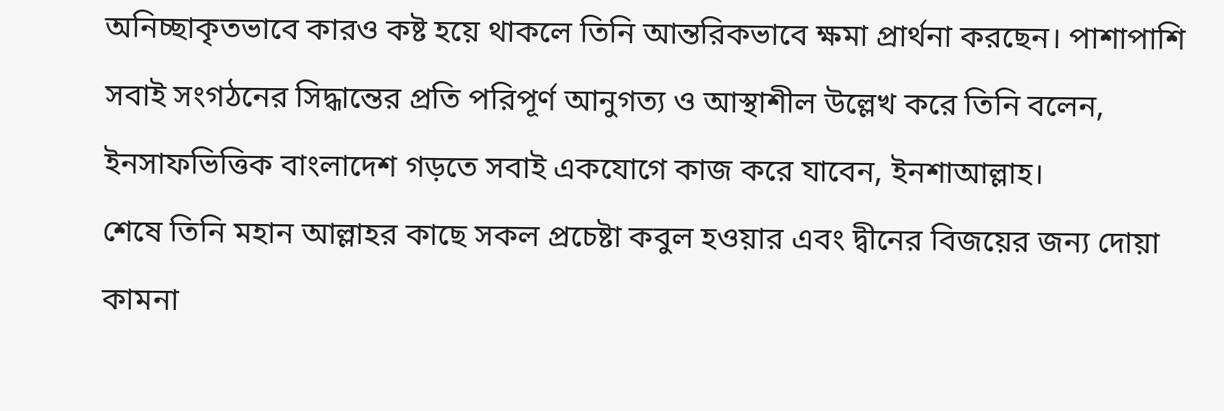অনিচ্ছাকৃতভাবে কারও কষ্ট হয়ে থাকলে তিনি আন্তরিকভাবে ক্ষমা প্রার্থনা করছেন। পাশাপাশি সবাই সংগঠনের সিদ্ধান্তের প্রতি পরিপূর্ণ আনুগত্য ও আস্থাশীল উল্লেখ করে তিনি বলেন, ইনসাফভিত্তিক বাংলাদেশ গড়তে সবাই একযোগে কাজ করে যাবেন, ইনশাআল্লাহ।
শেষে তিনি মহান আল্লাহর কাছে সকল প্রচেষ্টা কবুল হওয়ার এবং দ্বীনের বিজয়ের জন্য দোয়া কামনা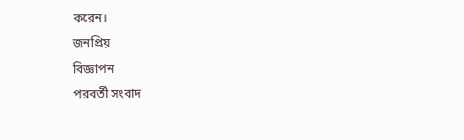করেন।
জনপ্রিয়
বিজ্ঞাপন
পরবর্তী সংবাদ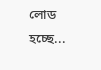লোড হচ্ছে...